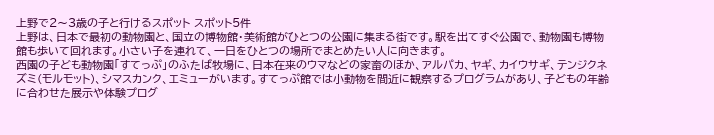上野で2〜3歳の子と行けるスポット スポット5件
上野は、日本で最初の動物園と、国立の博物館・美術館がひとつの公園に集まる街です。駅を出てすぐ公園で、動物園も博物館も歩いて回れます。小さい子を連れて、一日をひとつの場所でまとめたい人に向きます。
西園の子ども動物園「すてっぷ」のふたば牧場に、日本在来のウマなどの家畜のほか、アルパカ、ヤギ、カイウサギ、テンジクネズミ(モルモット)、シマスカンク、エミューがいます。すてっぷ館では小動物を間近に観察するプログラムがあり、子どもの年齢に合わせた展示や体験プログ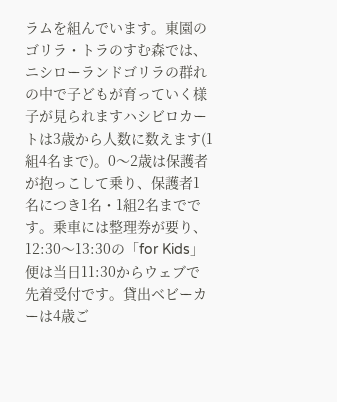ラムを組んでいます。東園のゴリラ・トラのすむ森では、ニシローランドゴリラの群れの中で子どもが育っていく様子が見られますハシビロカートは3歳から人数に数えます(1組4名まで)。0〜2歳は保護者が抱っこして乗り、保護者1名につき1名・1組2名までです。乗車には整理券が要り、12:30〜13:30の「for Kids」便は当日11:30からウェブで先着受付です。貸出ベビーカーは4歳ご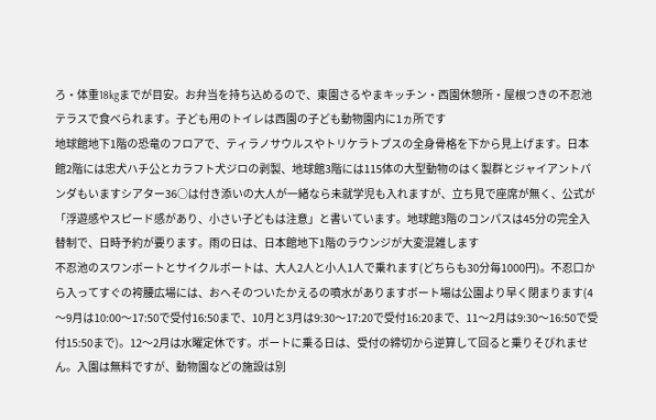ろ・体重18kgまでが目安。お弁当を持ち込めるので、東園さるやまキッチン・西園休憩所・屋根つきの不忍池テラスで食べられます。子ども用のトイレは西園の子ども動物園内に1ヵ所です
地球館地下1階の恐竜のフロアで、ティラノサウルスやトリケラトプスの全身骨格を下から見上げます。日本館2階には忠犬ハチ公とカラフト犬ジロの剥製、地球館3階には115体の大型動物のはく製群とジャイアントパンダもいますシアター36○は付き添いの大人が一緒なら未就学児も入れますが、立ち見で座席が無く、公式が「浮遊感やスピード感があり、小さい子どもは注意」と書いています。地球館3階のコンパスは45分の完全入替制で、日時予約が要ります。雨の日は、日本館地下1階のラウンジが大変混雑します
不忍池のスワンボートとサイクルボートは、大人2人と小人1人で乗れます(どちらも30分毎1000円)。不忍口から入ってすぐの袴腰広場には、おへそのついたかえるの噴水がありますボート場は公園より早く閉まります(4〜9月は10:00〜17:50で受付16:50まで、10月と3月は9:30〜17:20で受付16:20まで、11〜2月は9:30〜16:50で受付15:50まで)。12〜2月は水曜定休です。ボートに乗る日は、受付の締切から逆算して回ると乗りそびれません。入園は無料ですが、動物園などの施設は別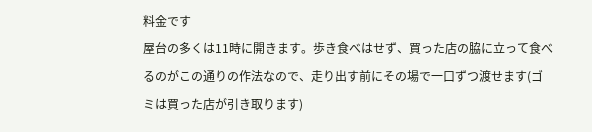料金です
屋台の多くは11時に開きます。歩き食べはせず、買った店の脇に立って食べるのがこの通りの作法なので、走り出す前にその場で一口ずつ渡せます(ゴミは買った店が引き取ります)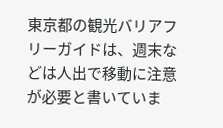東京都の観光バリアフリーガイドは、週末などは人出で移動に注意が必要と書いていま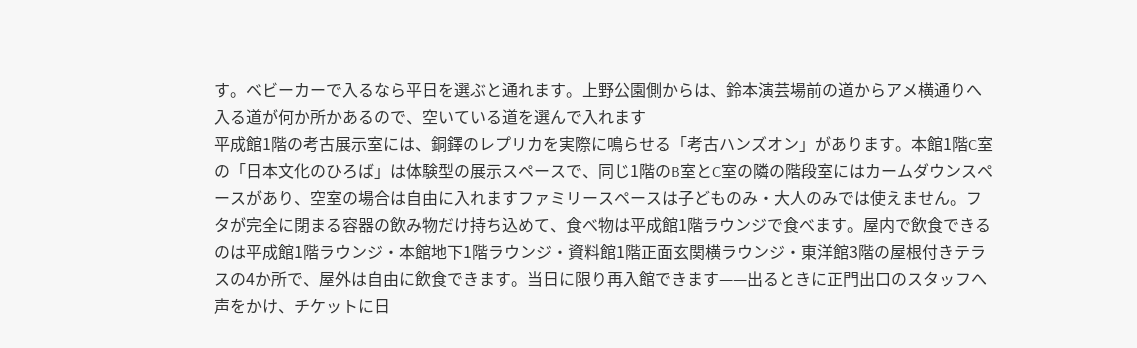す。ベビーカーで入るなら平日を選ぶと通れます。上野公園側からは、鈴本演芸場前の道からアメ横通りへ入る道が何か所かあるので、空いている道を選んで入れます
平成館1階の考古展示室には、銅鐸のレプリカを実際に鳴らせる「考古ハンズオン」があります。本館1階C室の「日本文化のひろば」は体験型の展示スペースで、同じ1階のB室とC室の隣の階段室にはカームダウンスペースがあり、空室の場合は自由に入れますファミリースペースは子どものみ・大人のみでは使えません。フタが完全に閉まる容器の飲み物だけ持ち込めて、食べ物は平成館1階ラウンジで食べます。屋内で飲食できるのは平成館1階ラウンジ・本館地下1階ラウンジ・資料館1階正面玄関横ラウンジ・東洋館3階の屋根付きテラスの4か所で、屋外は自由に飲食できます。当日に限り再入館できます——出るときに正門出口のスタッフへ声をかけ、チケットに日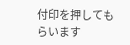付印を押してもらいます